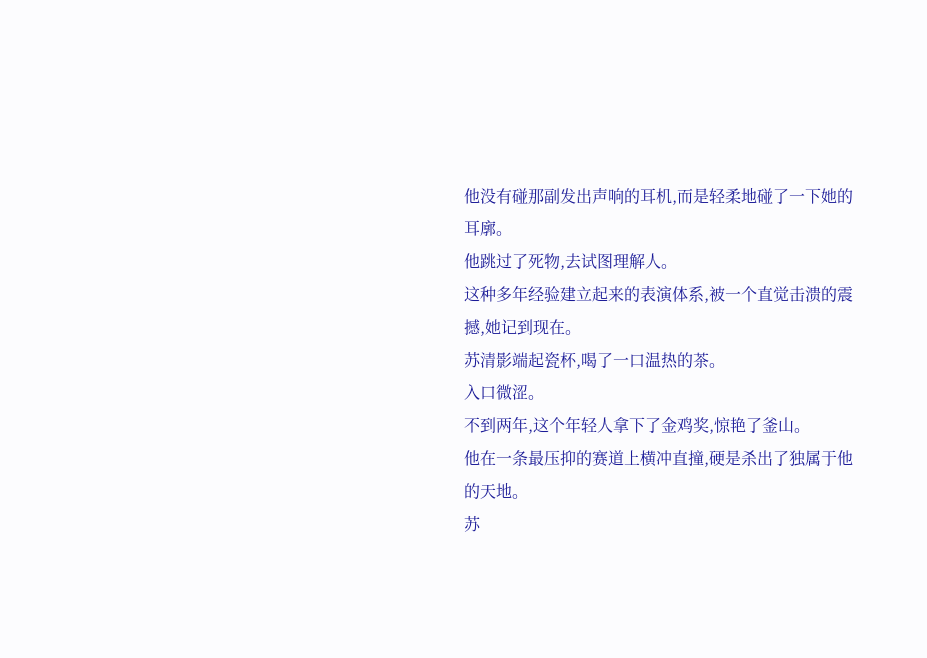他没有碰那副发出声响的耳机,而是轻柔地碰了一下她的耳廓。
他跳过了死物,去试图理解人。
这种多年经验建立起来的表演体系,被一个直觉击溃的震撼,她记到现在。
苏清影端起瓷杯,喝了一口温热的茶。
入口微涩。
不到两年,这个年轻人拿下了金鸡奖,惊艳了釜山。
他在一条最压抑的赛道上横冲直撞,硬是杀出了独属于他的天地。
苏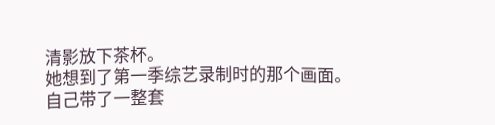清影放下茶杯。
她想到了第一季综艺录制时的那个画面。
自己带了一整套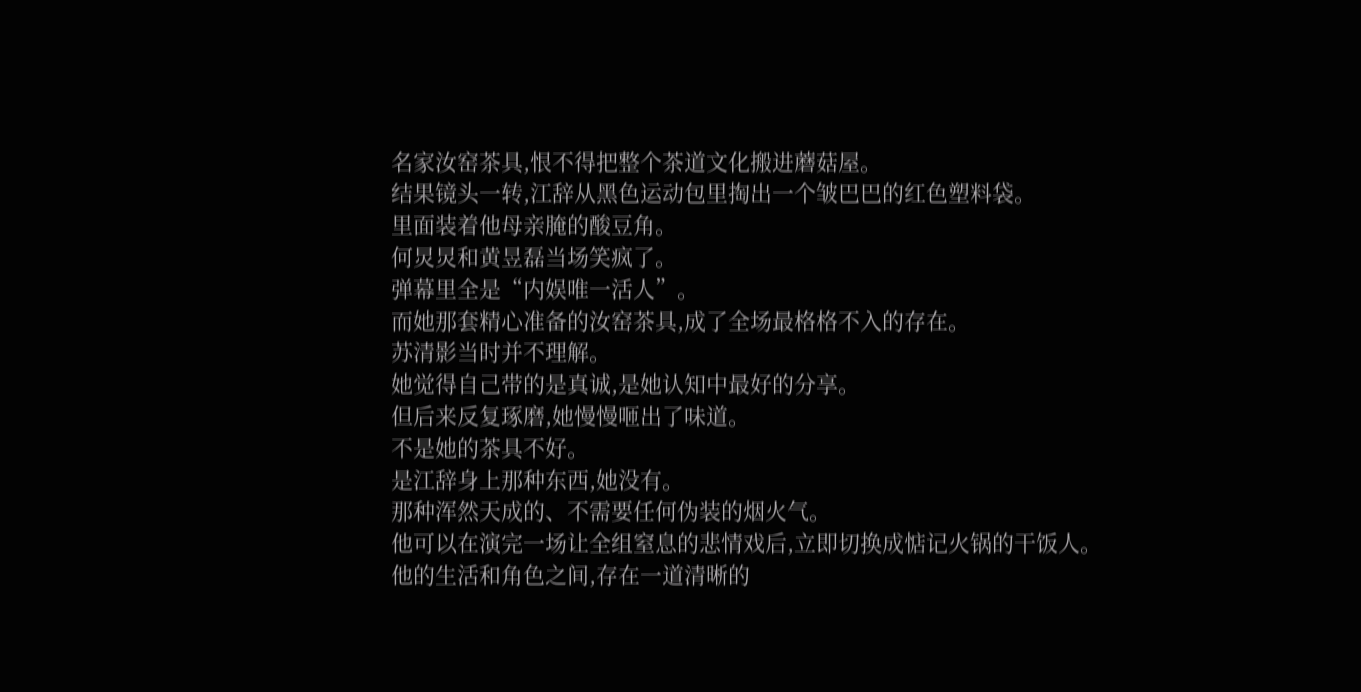名家汝窑茶具,恨不得把整个茶道文化搬进蘑菇屋。
结果镜头一转,江辞从黑色运动包里掏出一个皱巴巴的红色塑料袋。
里面装着他母亲腌的酸豆角。
何炅炅和黄昱磊当场笑疯了。
弹幕里全是“内娱唯一活人”。
而她那套精心准备的汝窑茶具,成了全场最格格不入的存在。
苏清影当时并不理解。
她觉得自己带的是真诚,是她认知中最好的分享。
但后来反复琢磨,她慢慢咂出了味道。
不是她的茶具不好。
是江辞身上那种东西,她没有。
那种浑然天成的、不需要任何伪装的烟火气。
他可以在演完一场让全组窒息的悲情戏后,立即切换成惦记火锅的干饭人。
他的生活和角色之间,存在一道清晰的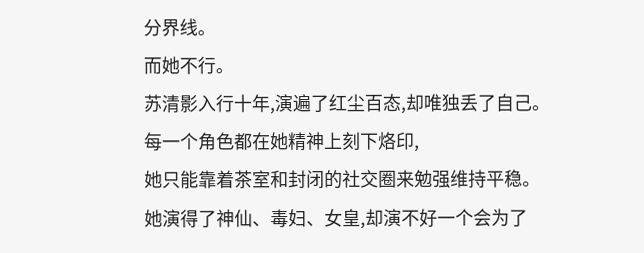分界线。
而她不行。
苏清影入行十年,演遍了红尘百态,却唯独丢了自己。
每一个角色都在她精神上刻下烙印,
她只能靠着茶室和封闭的社交圈来勉强维持平稳。
她演得了神仙、毒妇、女皇,却演不好一个会为了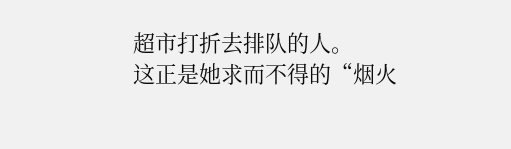超市打折去排队的人。
这正是她求而不得的“烟火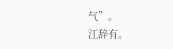气”。
江辞有。